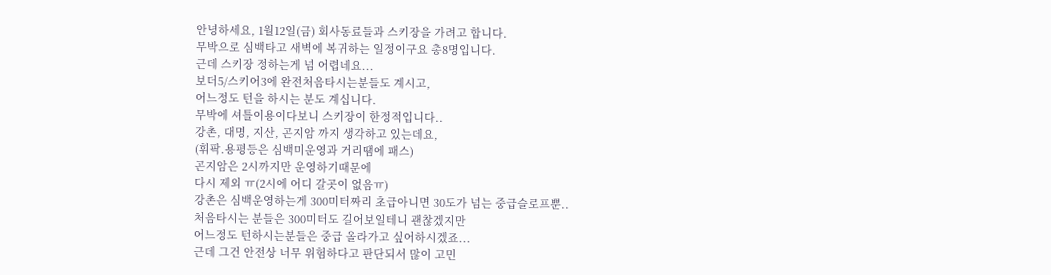안녕하세요, 1월12일(금) 회사동료들과 스키장을 가려고 합니다.
무박으로 심백타고 새벽에 복귀하는 일정이구요 총8명입니다.
근데 스키장 정하는게 넘 어렵네요...
보더5/스키어3에 완전처음타시는분들도 계시고,
어느정도 턴을 하시는 분도 계십니다.
무박에 셔틀이용이다보니 스키장이 한정적입니다..
강촌, 대명, 지산, 곤지암 까지 생각하고 있는데요,
(휘팍.용평등은 심백미운영과 거리땜에 패스)
곤지암은 2시까지만 운영하기때문에
다시 제외 ㅠ(2시에 어디 갈곳이 없음ㅠ)
강촌은 심백운영하는게 300미터짜리 초급아니면 30도가 넘는 중급슬로프뿐..
처음타시는 분들은 300미터도 길어보일테니 괜찮겠지만
어느정도 턴하시는분들은 중급 올라가고 싶어하시겠죠...
근데 그건 안전상 너무 위험하다고 판단되서 많이 고민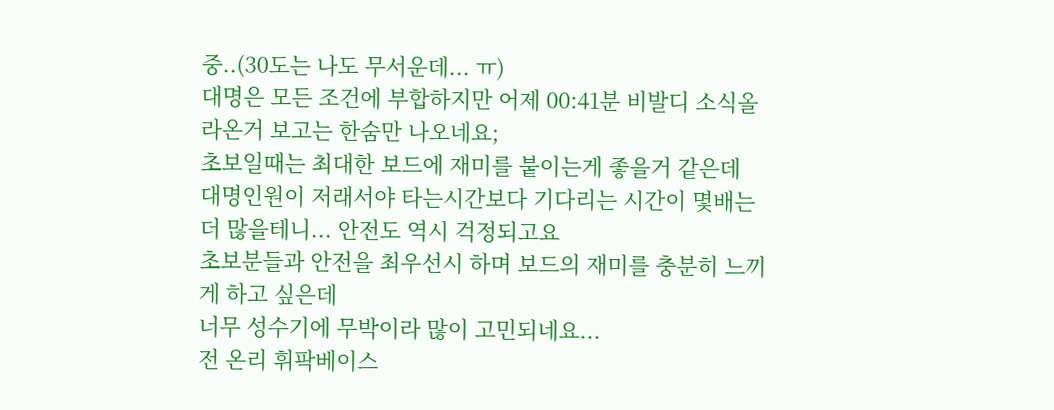중..(30도는 나도 무서운데... ㅠ)
대명은 모든 조건에 부합하지만 어제 00:41분 비발디 소식올라온거 보고는 한숨만 나오네요;
초보일때는 최대한 보드에 재미를 붙이는게 좋을거 같은데
대명인원이 저래서야 타는시간보다 기다리는 시간이 몇배는 더 많을테니... 안전도 역시 걱정되고요
초보분들과 안전을 최우선시 하며 보드의 재미를 충분히 느끼게 하고 싶은데
너무 성수기에 무박이라 많이 고민되네요...
전 온리 휘팍베이스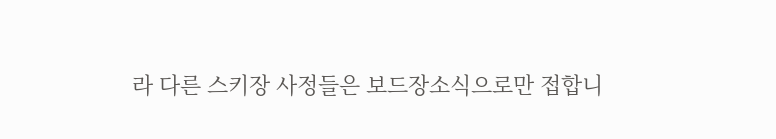라 다른 스키장 사정들은 보드장소식으로만 접합니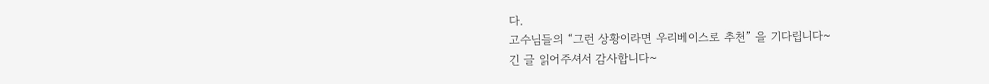다.
고수님들의 “그런 상황이라면 우리베이스로 추천” 을 기다립니다~
긴 글 읽어주셔서 감사합니다~